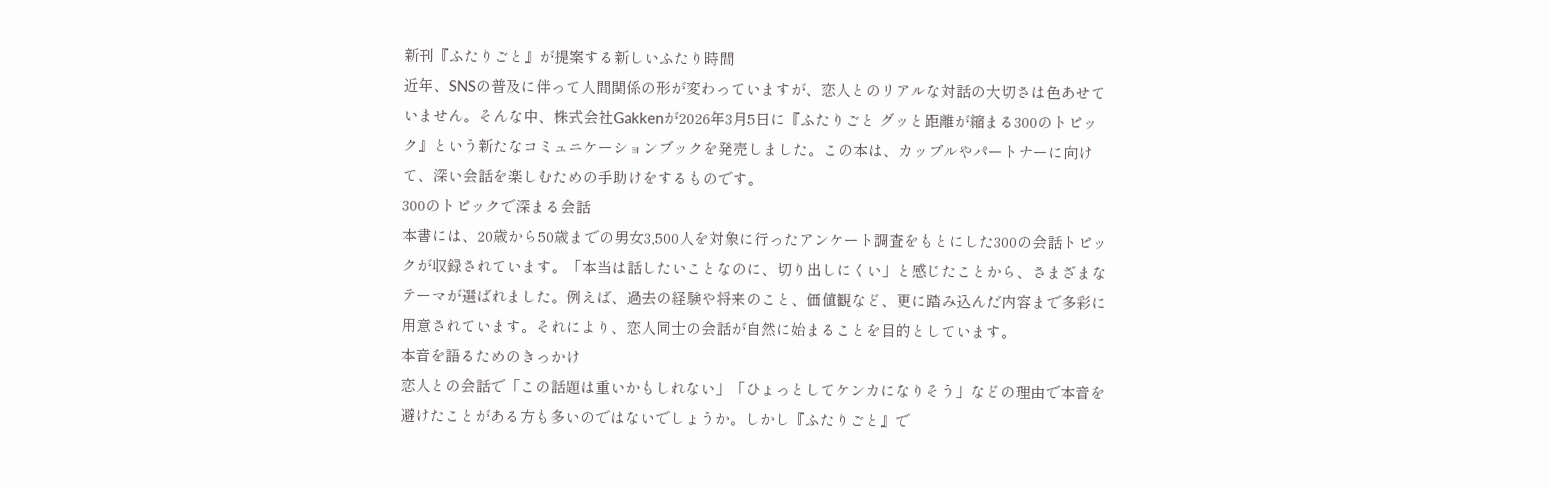新刊『ふたりごと』が提案する新しいふたり時間
近年、SNSの普及に伴って人間関係の形が変わっていますが、恋人とのリアルな対話の大切さは色あせていません。そんな中、株式会社Gakkenが2026年3月5日に『ふたりごと グッと距離が縮まる300のトピック』という新たなコミュニケーションブックを発売しました。この本は、カップルやパートナーに向けて、深い会話を楽しむための手助けをするものです。
300のトピックで深まる会話
本書には、20歳から50歳までの男女3,500人を対象に行ったアンケート調査をもとにした300の会話トピックが収録されています。「本当は話したいことなのに、切り出しにくい」と感じたことから、さまざまなテーマが選ばれました。例えば、過去の経験や将来のこと、価値観など、更に踏み込んだ内容まで多彩に用意されています。それにより、恋人同士の会話が自然に始まることを目的としています。
本音を語るためのきっかけ
恋人との会話で「この話題は重いかもしれない」「ひょっとしてケンカになりそう」などの理由で本音を避けたことがある方も多いのではないでしょうか。しかし『ふたりごと』で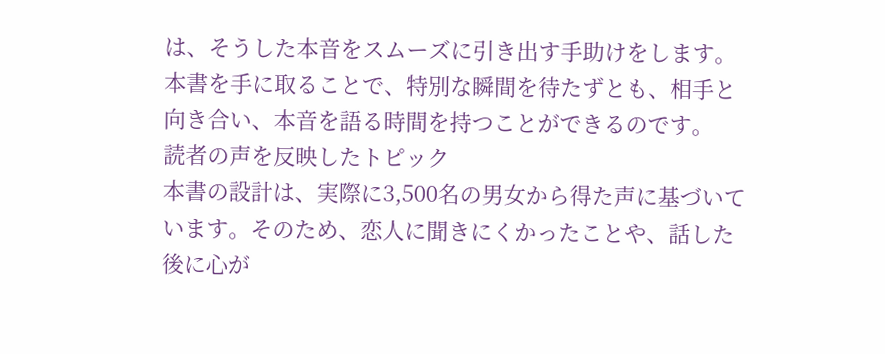は、そうした本音をスムーズに引き出す手助けをします。本書を手に取ることで、特別な瞬間を待たずとも、相手と向き合い、本音を語る時間を持つことができるのです。
読者の声を反映したトピック
本書の設計は、実際に3,500名の男女から得た声に基づいています。そのため、恋人に聞きにくかったことや、話した後に心が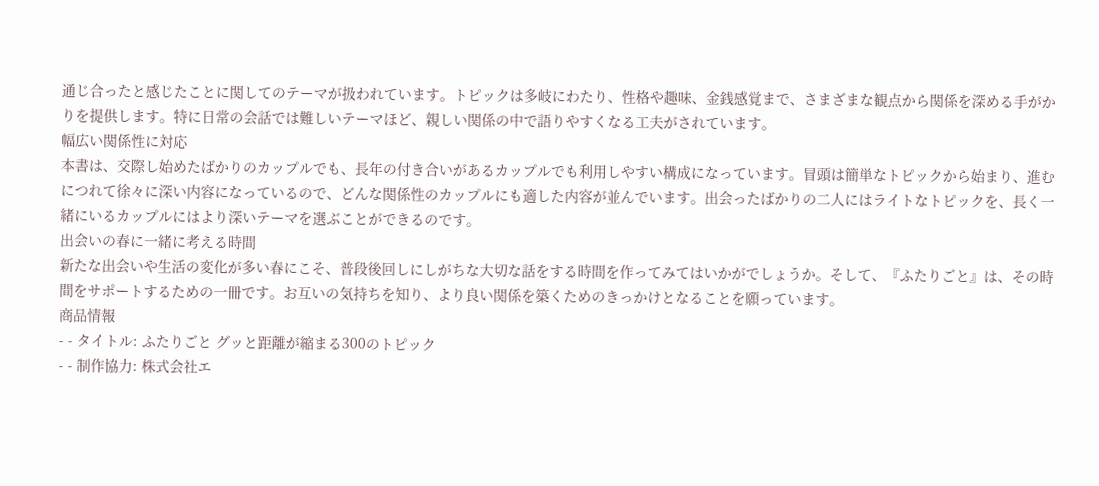通じ合ったと感じたことに関してのテーマが扱われています。トピックは多岐にわたり、性格や趣味、金銭感覚まで、さまざまな観点から関係を深める手がかりを提供します。特に日常の会話では難しいテーマほど、親しい関係の中で語りやすくなる工夫がされています。
幅広い関係性に対応
本書は、交際し始めたばかりのカップルでも、長年の付き合いがあるカップルでも利用しやすい構成になっています。冒頭は簡単なトピックから始まり、進むにつれて徐々に深い内容になっているので、どんな関係性のカップルにも適した内容が並んでいます。出会ったばかりの二人にはライトなトピックを、長く一緒にいるカップルにはより深いテーマを選ぶことができるのです。
出会いの春に一緒に考える時間
新たな出会いや生活の変化が多い春にこそ、普段後回しにしがちな大切な話をする時間を作ってみてはいかがでしょうか。そして、『ふたりごと』は、その時間をサポートするための一冊です。お互いの気持ちを知り、より良い関係を築くためのきっかけとなることを願っています。
商品情報
- - タイトル: ふたりごと グッと距離が縮まる300のトピック
- - 制作協力: 株式会社エ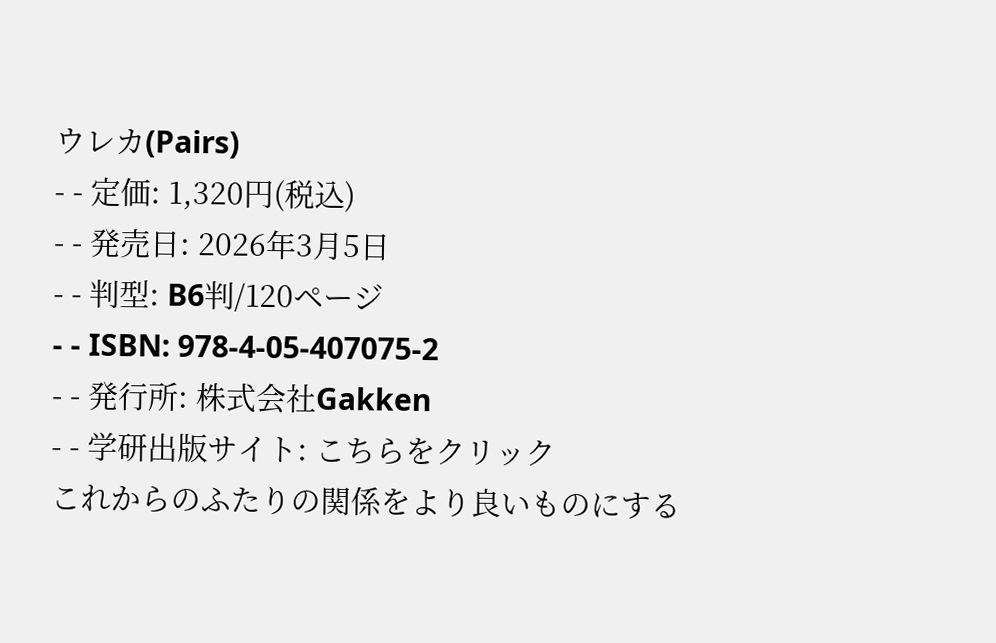ウレカ(Pairs)
- - 定価: 1,320円(税込)
- - 発売日: 2026年3月5日
- - 判型: B6判/120ページ
- - ISBN: 978-4-05-407075-2
- - 発行所: 株式会社Gakken
- - 学研出版サイト: こちらをクリック
これからのふたりの関係をより良いものにする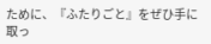ために、『ふたりごと』をぜひ手に取っ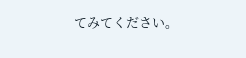てみてください。